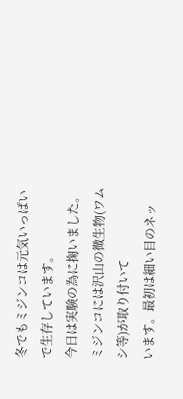冬でもミジンコは元気いっぱいで生存しています。
今日は実験の為に掬いました。
ミジンコには沢山の微生物(ワムシ等)が取り付いて
います。最初は細い目のネッ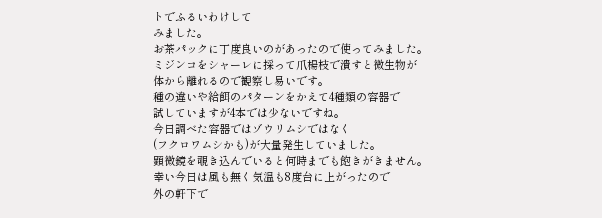トでふるいわけして
みました。
お茶パックに丁度良いのがあったので使ってみました。
ミジンコをシャーレに採って爪楊枝で潰すと微生物が
体から離れるので観察し易いです。
種の違いや給餌のパターンをかえて4種類の容器で
試していますが4本では少ないですね。
今日調べた容器ではゾウリムシではなく
(フクロワムシかも)が大量発生していました。
顕微鏡を覗き込んでいると何時までも飽きがきません。
幸い今日は風も無く気温も8度台に上がったので
外の軒下で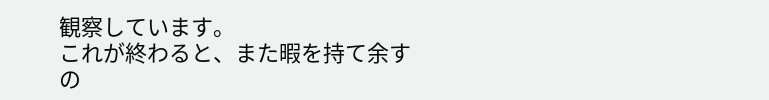観察しています。
これが終わると、また暇を持て余すの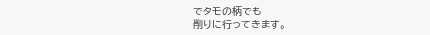でタモの柄でも
削りに行ってきます。